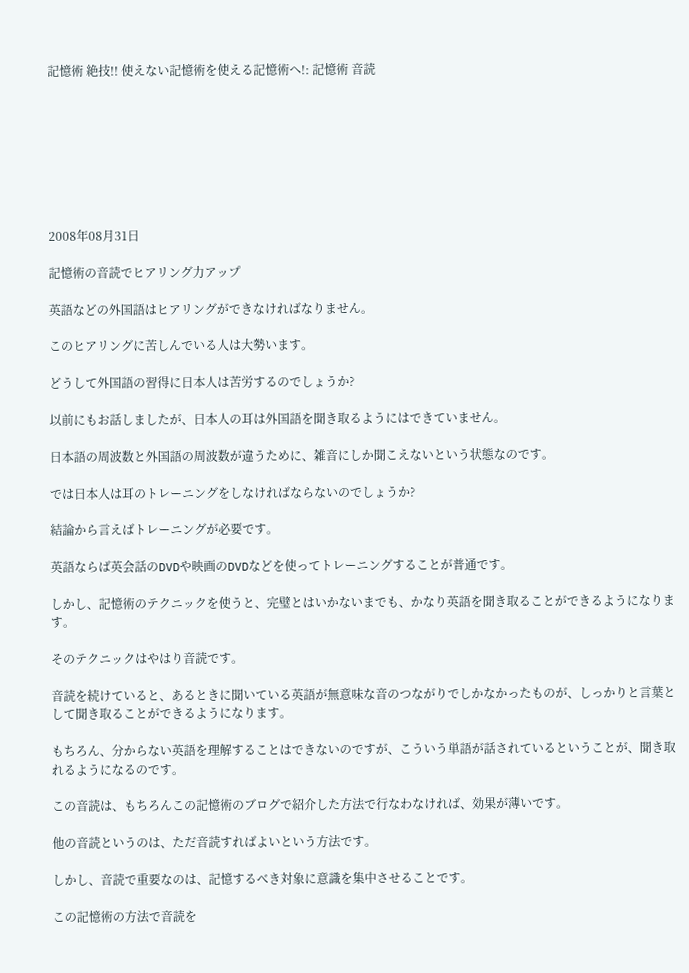記憶術 絶技!! 使えない記憶術を使える記憶術へ!: 記憶術 音読








2008年08月31日

記憶術の音読でヒアリング力アップ

英語などの外国語はヒアリングができなければなりません。

このヒアリングに苦しんでいる人は大勢います。

どうして外国語の習得に日本人は苦労するのでしょうか?

以前にもお話しましたが、日本人の耳は外国語を聞き取るようにはできていません。

日本語の周波数と外国語の周波数が違うために、雑音にしか聞こえないという状態なのです。

では日本人は耳のトレーニングをしなければならないのでしょうか?

結論から言えばトレーニングが必要です。

英語ならば英会話のDVDや映画のDVDなどを使ってトレーニングすることが普通です。

しかし、記憶術のテクニックを使うと、完璧とはいかないまでも、かなり英語を聞き取ることができるようになります。

そのテクニックはやはり音読です。

音読を続けていると、あるときに聞いている英語が無意味な音のつながりでしかなかったものが、しっかりと言葉として聞き取ることができるようになります。

もちろん、分からない英語を理解することはできないのですが、こういう単語が話されているということが、聞き取れるようになるのです。

この音読は、もちろんこの記憶術のブログで紹介した方法で行なわなければ、効果が薄いです。

他の音読というのは、ただ音読すればよいという方法です。

しかし、音読で重要なのは、記憶するべき対象に意識を集中させることです。

この記憶術の方法で音読を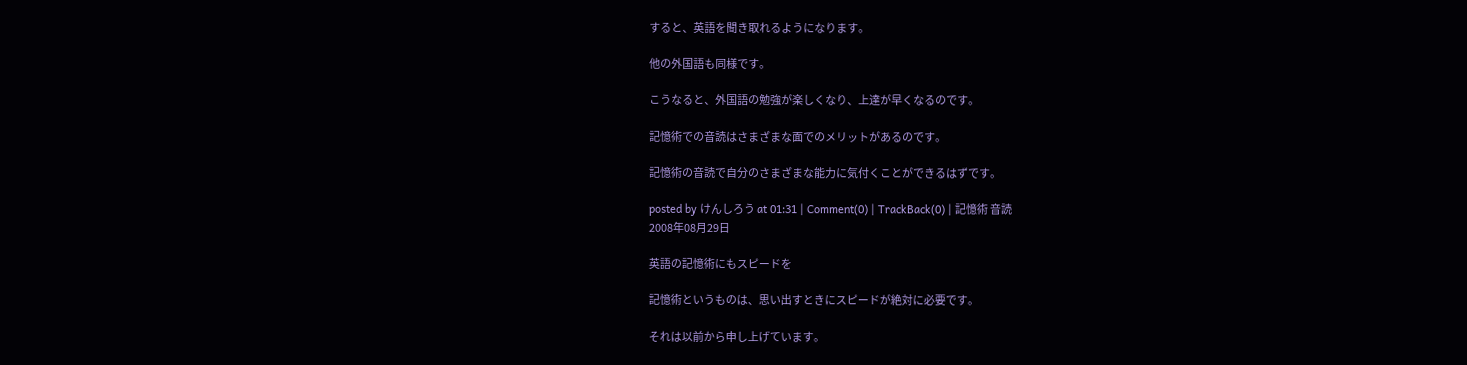すると、英語を聞き取れるようになります。

他の外国語も同様です。

こうなると、外国語の勉強が楽しくなり、上達が早くなるのです。

記憶術での音読はさまざまな面でのメリットがあるのです。

記憶術の音読で自分のさまざまな能力に気付くことができるはずです。

posted by けんしろう at 01:31 | Comment(0) | TrackBack(0) | 記憶術 音読
2008年08月29日

英語の記憶術にもスピードを

記憶術というものは、思い出すときにスピードが絶対に必要です。

それは以前から申し上げています。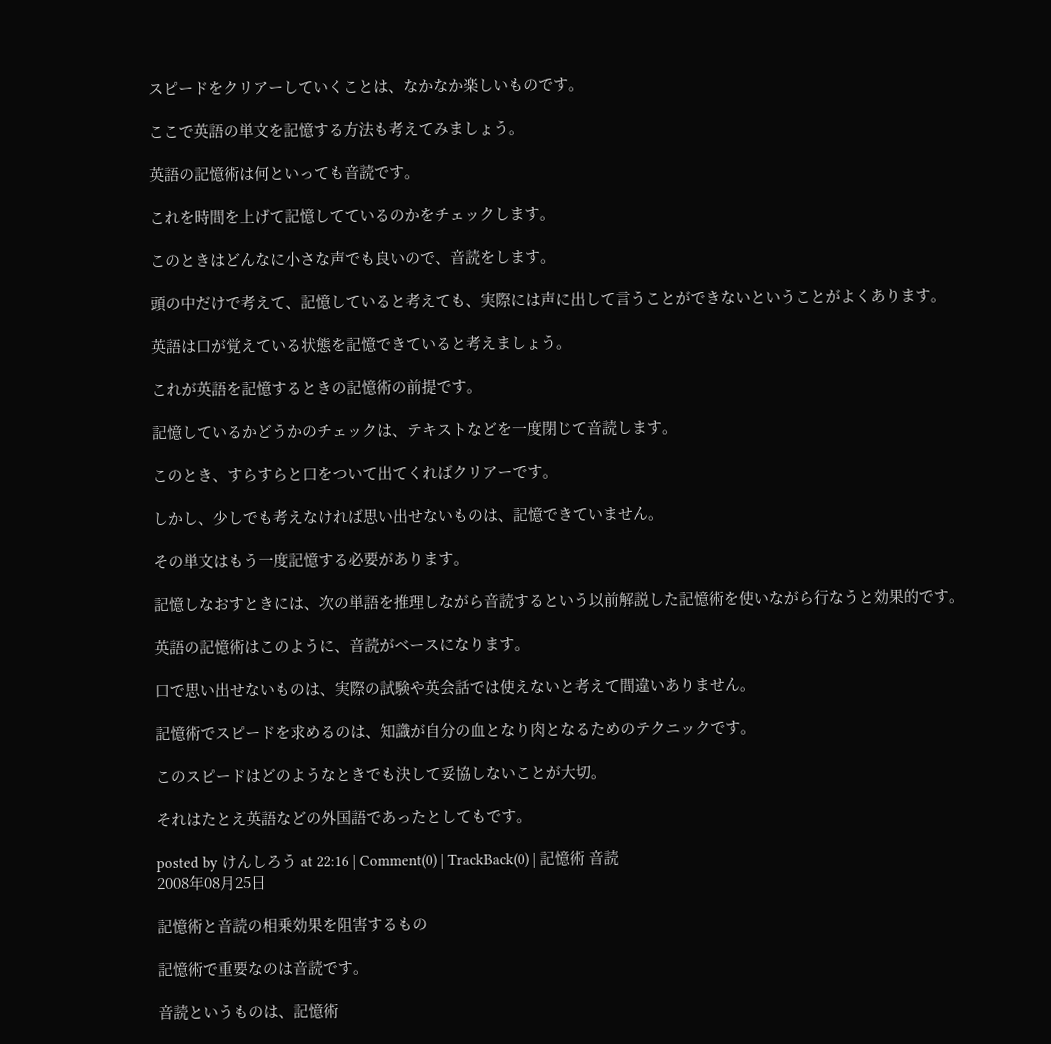スピードをクリアーしていくことは、なかなか楽しいものです。

ここで英語の単文を記憶する方法も考えてみましょう。

英語の記憶術は何といっても音読です。

これを時間を上げて記憶してているのかをチェックします。

このときはどんなに小さな声でも良いので、音読をします。

頭の中だけで考えて、記憶していると考えても、実際には声に出して言うことができないということがよくあります。

英語は口が覚えている状態を記憶できていると考えましょう。

これが英語を記憶するときの記憶術の前提です。

記憶しているかどうかのチェックは、テキストなどを一度閉じて音読します。

このとき、すらすらと口をついて出てくればクリアーです。

しかし、少しでも考えなければ思い出せないものは、記憶できていません。

その単文はもう一度記憶する必要があります。

記憶しなおすときには、次の単語を推理しながら音読するという以前解説した記憶術を使いながら行なうと効果的です。

英語の記憶術はこのように、音読がベースになります。

口で思い出せないものは、実際の試験や英会話では使えないと考えて間違いありません。

記憶術でスピードを求めるのは、知識が自分の血となり肉となるためのテクニックです。

このスピードはどのようなときでも決して妥協しないことが大切。

それはたとえ英語などの外国語であったとしてもです。

posted by けんしろう at 22:16 | Comment(0) | TrackBack(0) | 記憶術 音読
2008年08月25日

記憶術と音読の相乗効果を阻害するもの

記憶術で重要なのは音読です。

音読というものは、記憶術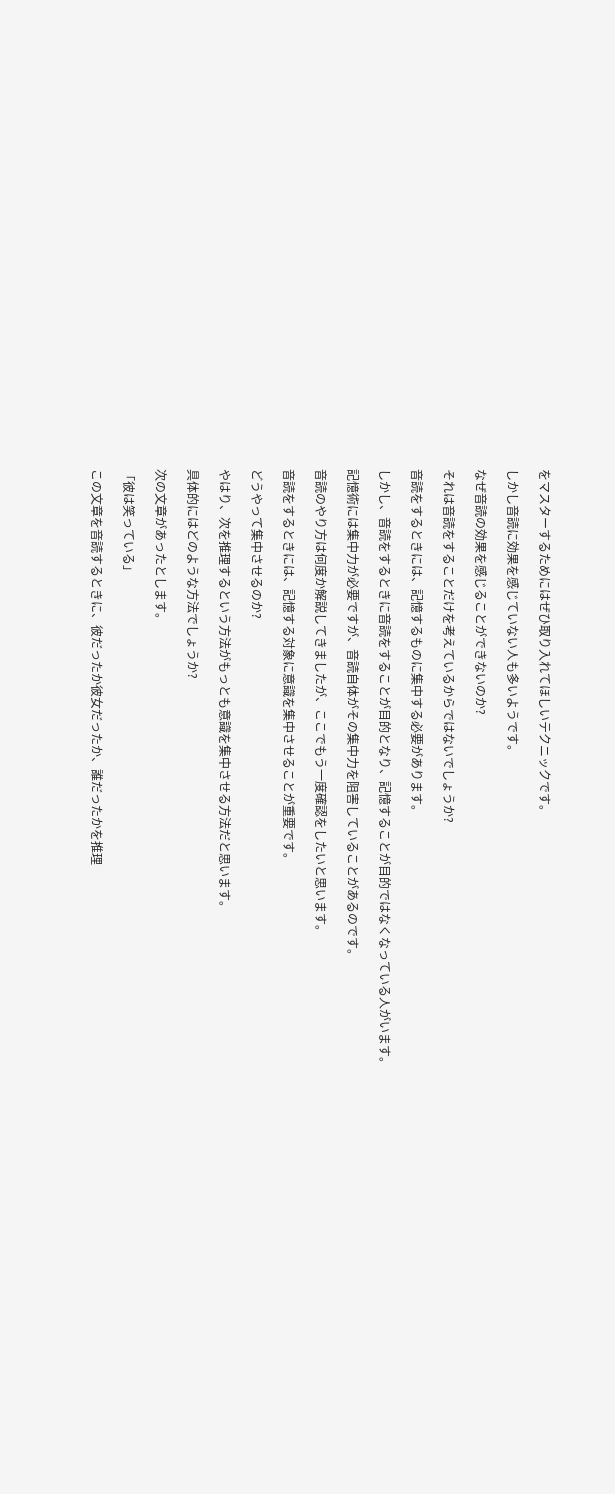をマスターするためにはぜひ取り入れてほしいテクニックです。

しかし音読に効果を感じていない人も多いようです。

なぜ音読の効果を感じることができないのか?

それは音読をすることだけを考えているからではないでしょうか?

音読をするときには、記憶するものに集中する必要があります。

しかし、音読をするときに音読をすることが目的となり、記憶することが目的ではなくなっている人がいます。

記憶術には集中力が必要ですが、音読自体がその集中力を阻害していることがあるのです。

音読のやり方は何度か解説してきましたが、ここでもう一度確認をしたいと思います。

音読をするときには、記憶する対象に意識を集中させることが重要です。

どうやって集中させるのか?

やはり、次を推理するという方法がもっとも意識を集中させる方法だと思います。

具体的にはどのような方法でしょうか?

次の文章があったとします。

「彼は笑っている」

この文章を音読するときに、彼だったか彼女だったか、誰だったかを推理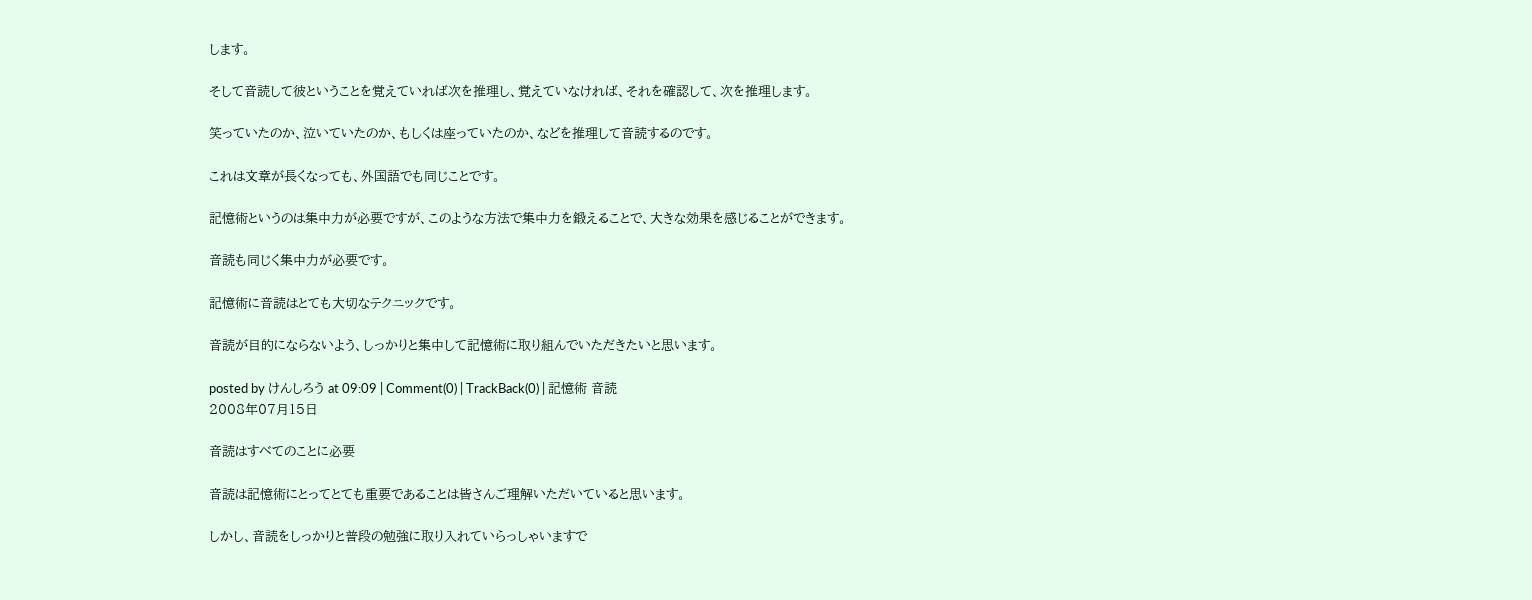します。

そして音読して彼ということを覚えていれば次を推理し、覚えていなければ、それを確認して、次を推理します。

笑っていたのか、泣いていたのか、もしくは座っていたのか、などを推理して音読するのです。

これは文章が長くなっても、外国語でも同じことです。

記憶術というのは集中力が必要ですが、このような方法で集中力を鍛えることで、大きな効果を感じることができます。

音読も同じく集中力が必要です。

記憶術に音読はとても大切なテクニックです。

音読が目的にならないよう、しっかりと集中して記憶術に取り組んでいただきたいと思います。

posted by けんしろう at 09:09 | Comment(0) | TrackBack(0) | 記憶術 音読
2008年07月15日

音読はすべてのことに必要

音読は記憶術にとってとても重要であることは皆さんご理解いただいていると思います。

しかし、音読をしっかりと普段の勉強に取り入れていらっしゃいますで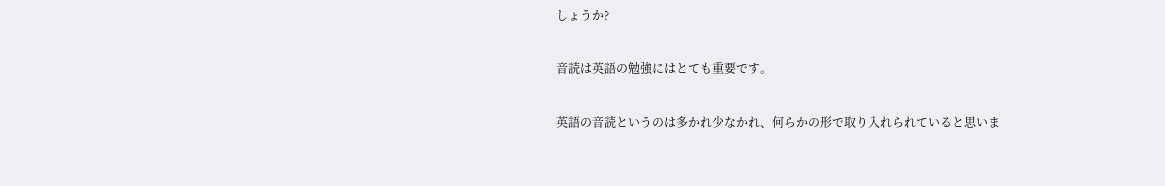しょうか?

音読は英語の勉強にはとても重要です。

英語の音読というのは多かれ少なかれ、何らかの形で取り入れられていると思いま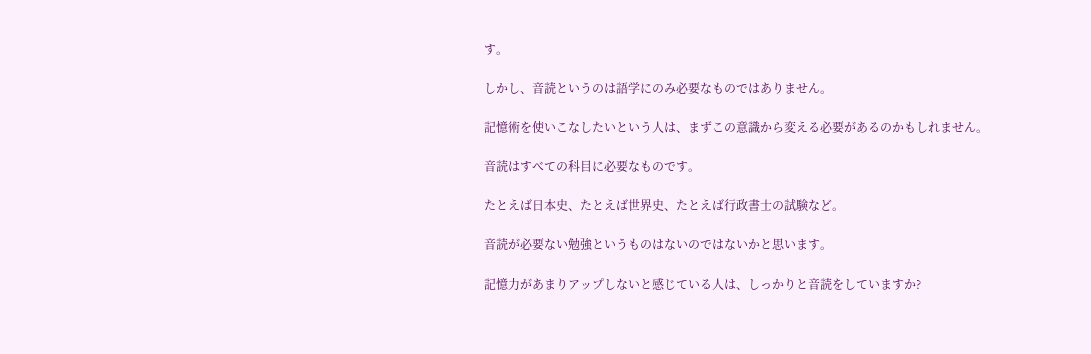す。

しかし、音読というのは語学にのみ必要なものではありません。

記憶術を使いこなしたいという人は、まずこの意識から変える必要があるのかもしれません。

音読はすべての科目に必要なものです。

たとえば日本史、たとえば世界史、たとえば行政書士の試験など。

音読が必要ない勉強というものはないのではないかと思います。

記憶力があまりアップしないと感じている人は、しっかりと音読をしていますか?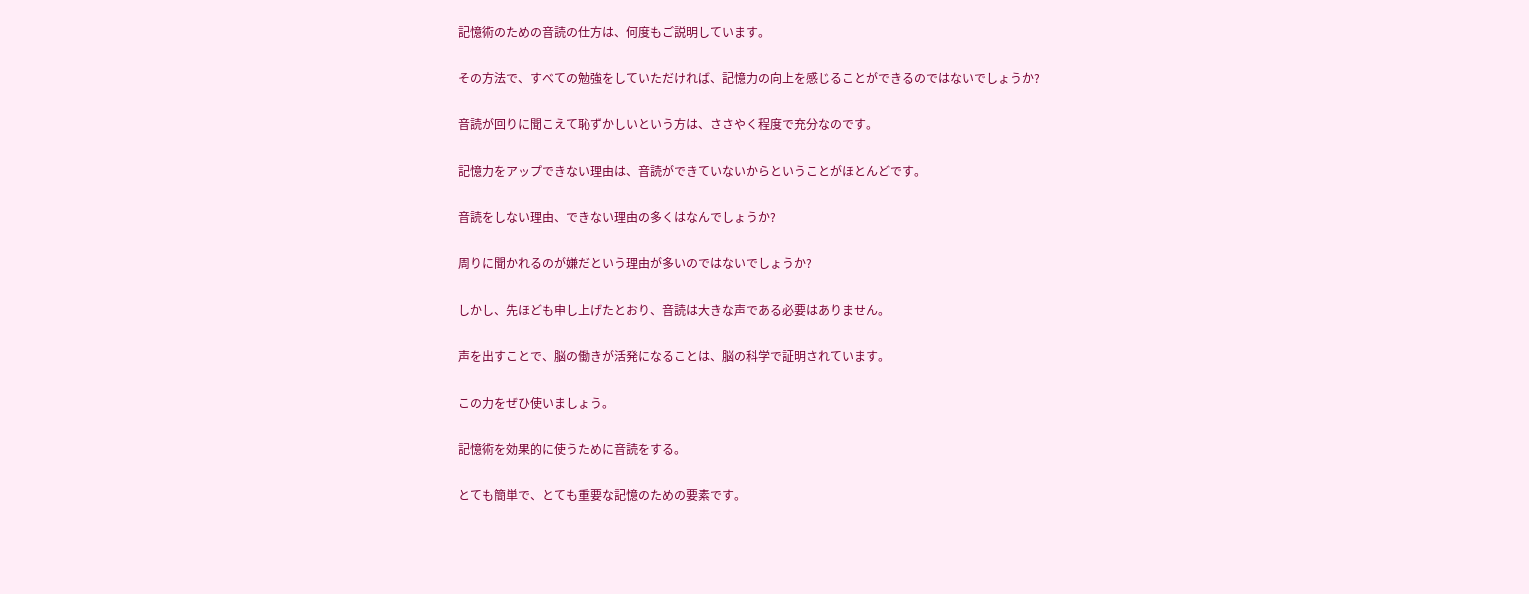記憶術のための音読の仕方は、何度もご説明しています。

その方法で、すべての勉強をしていただければ、記憶力の向上を感じることができるのではないでしょうか?

音読が回りに聞こえて恥ずかしいという方は、ささやく程度で充分なのです。

記憶力をアップできない理由は、音読ができていないからということがほとんどです。

音読をしない理由、できない理由の多くはなんでしょうか?

周りに聞かれるのが嫌だという理由が多いのではないでしょうか?

しかし、先ほども申し上げたとおり、音読は大きな声である必要はありません。

声を出すことで、脳の働きが活発になることは、脳の科学で証明されています。

この力をぜひ使いましょう。

記憶術を効果的に使うために音読をする。

とても簡単で、とても重要な記憶のための要素です。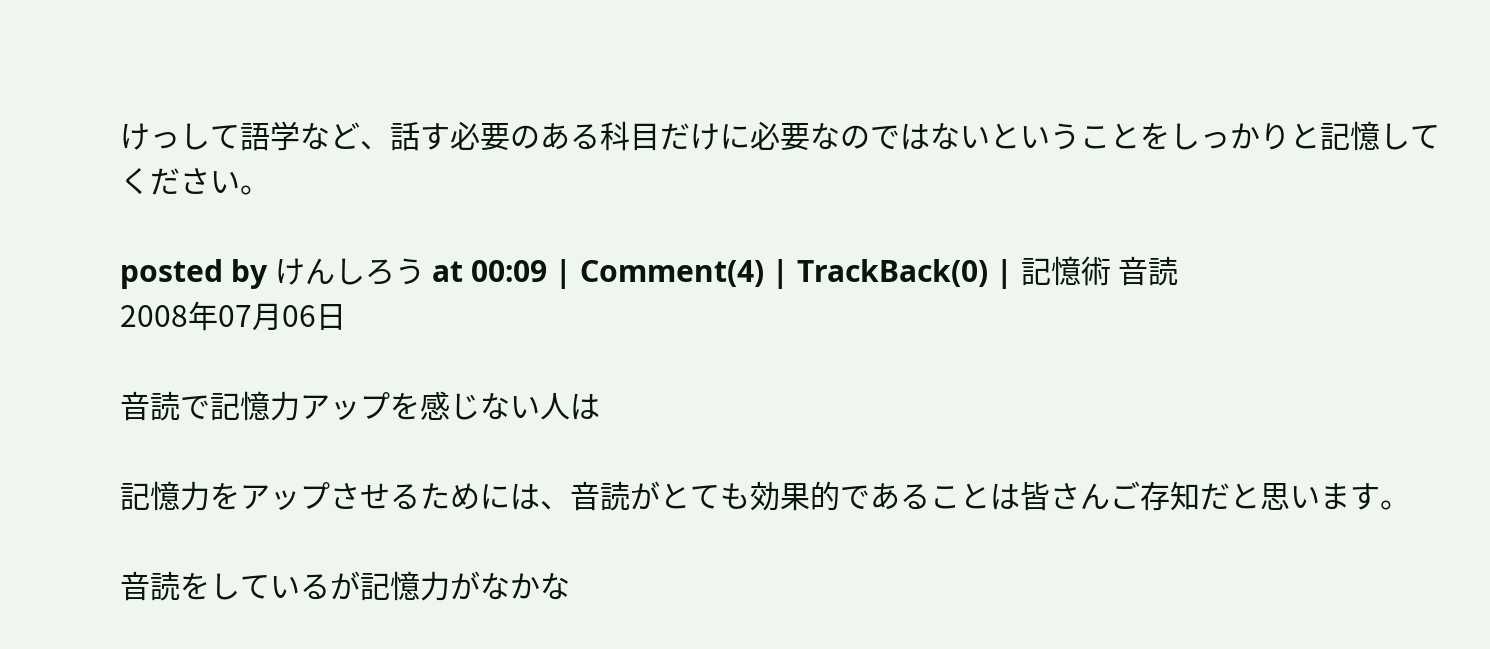けっして語学など、話す必要のある科目だけに必要なのではないということをしっかりと記憶してください。

posted by けんしろう at 00:09 | Comment(4) | TrackBack(0) | 記憶術 音読
2008年07月06日

音読で記憶力アップを感じない人は

記憶力をアップさせるためには、音読がとても効果的であることは皆さんご存知だと思います。

音読をしているが記憶力がなかな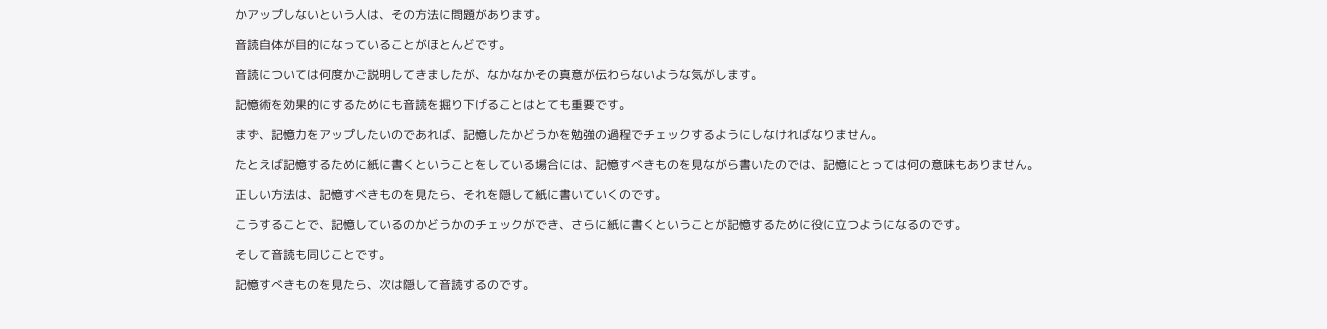かアップしないという人は、その方法に問題があります。

音読自体が目的になっていることがほとんどです。

音読については何度かご説明してきましたが、なかなかその真意が伝わらないような気がします。

記憶術を効果的にするためにも音読を掘り下げることはとても重要です。

まず、記憶力をアップしたいのであれば、記憶したかどうかを勉強の過程でチェックするようにしなければなりません。

たとえば記憶するために紙に書くということをしている場合には、記憶すべきものを見ながら書いたのでは、記憶にとっては何の意味もありません。

正しい方法は、記憶すべきものを見たら、それを隠して紙に書いていくのです。

こうすることで、記憶しているのかどうかのチェックができ、さらに紙に書くということが記憶するために役に立つようになるのです。

そして音読も同じことです。

記憶すべきものを見たら、次は隠して音読するのです。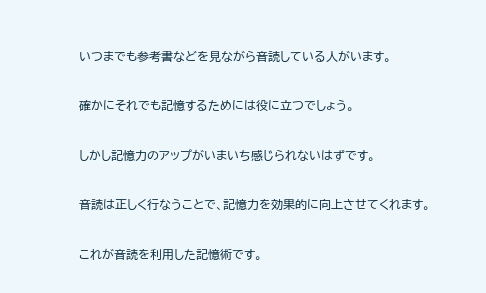いつまでも参考書などを見ながら音読している人がいます。

確かにそれでも記憶するためには役に立つでしょう。

しかし記憶力のアップがいまいち感じられないはずです。

音読は正しく行なうことで、記憶力を効果的に向上させてくれます。

これが音読を利用した記憶術です。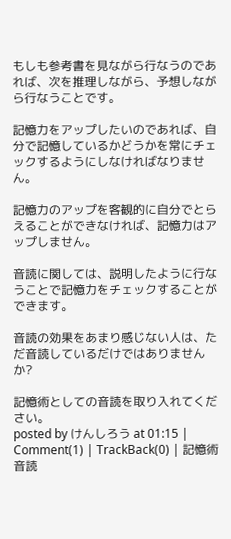もしも参考書を見ながら行なうのであれば、次を推理しながら、予想しながら行なうことです。

記憶力をアップしたいのであれば、自分で記憶しているかどうかを常にチェックするようにしなければなりません。

記憶力のアップを客観的に自分でとらえることができなければ、記憶力はアップしません。

音読に関しては、説明したように行なうことで記憶力をチェックすることができます。

音読の効果をあまり感じない人は、ただ音読しているだけではありませんか?

記憶術としての音読を取り入れてください。
posted by けんしろう at 01:15 | Comment(1) | TrackBack(0) | 記憶術 音読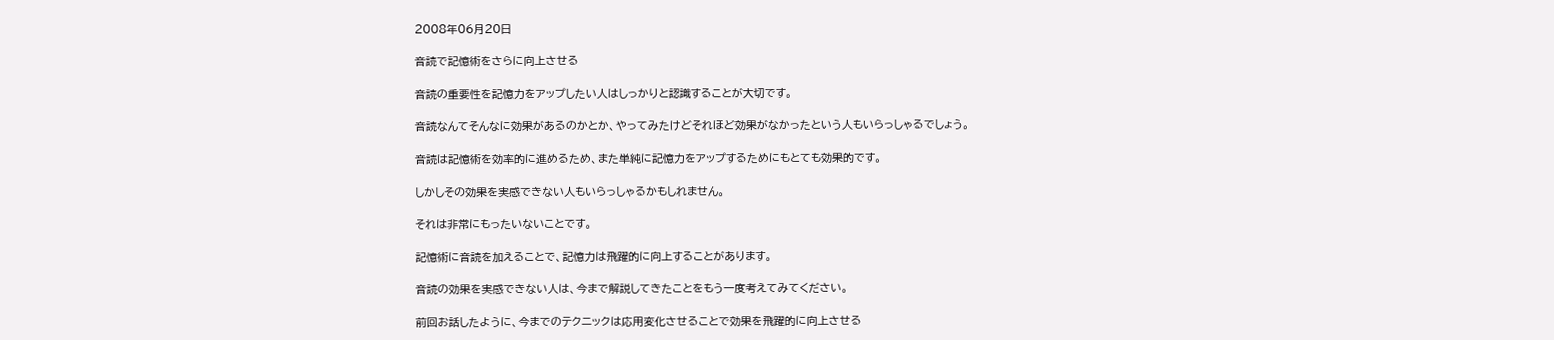2008年06月20日

音読で記憶術をさらに向上させる

音読の重要性を記憶力をアップしたい人はしっかりと認識することが大切です。

音読なんてそんなに効果があるのかとか、やってみたけどそれほど効果がなかったという人もいらっしゃるでしょう。

音読は記憶術を効率的に進めるため、また単純に記憶力をアップするためにもとても効果的です。

しかしその効果を実感できない人もいらっしゃるかもしれません。

それは非常にもったいないことです。

記憶術に音読を加えることで、記憶力は飛躍的に向上することがあります。

音読の効果を実感できない人は、今まで解説してきたことをもう一度考えてみてください。

前回お話したように、今までのテクニックは応用変化させることで効果を飛躍的に向上させる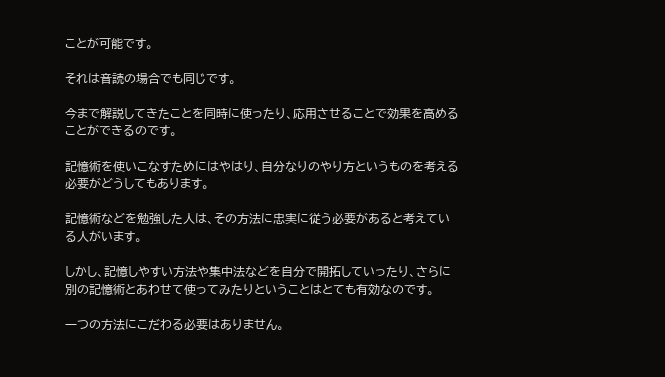ことが可能です。

それは音読の場合でも同じです。

今まで解説してきたことを同時に使ったり、応用させることで効果を高めることができるのです。

記憶術を使いこなすためにはやはり、自分なりのやり方というものを考える必要がどうしてもあります。

記憶術などを勉強した人は、その方法に忠実に従う必要があると考えている人がいます。

しかし、記憶しやすい方法や集中法などを自分で開拓していったり、さらに別の記憶術とあわせて使ってみたりということはとても有効なのです。

一つの方法にこだわる必要はありません。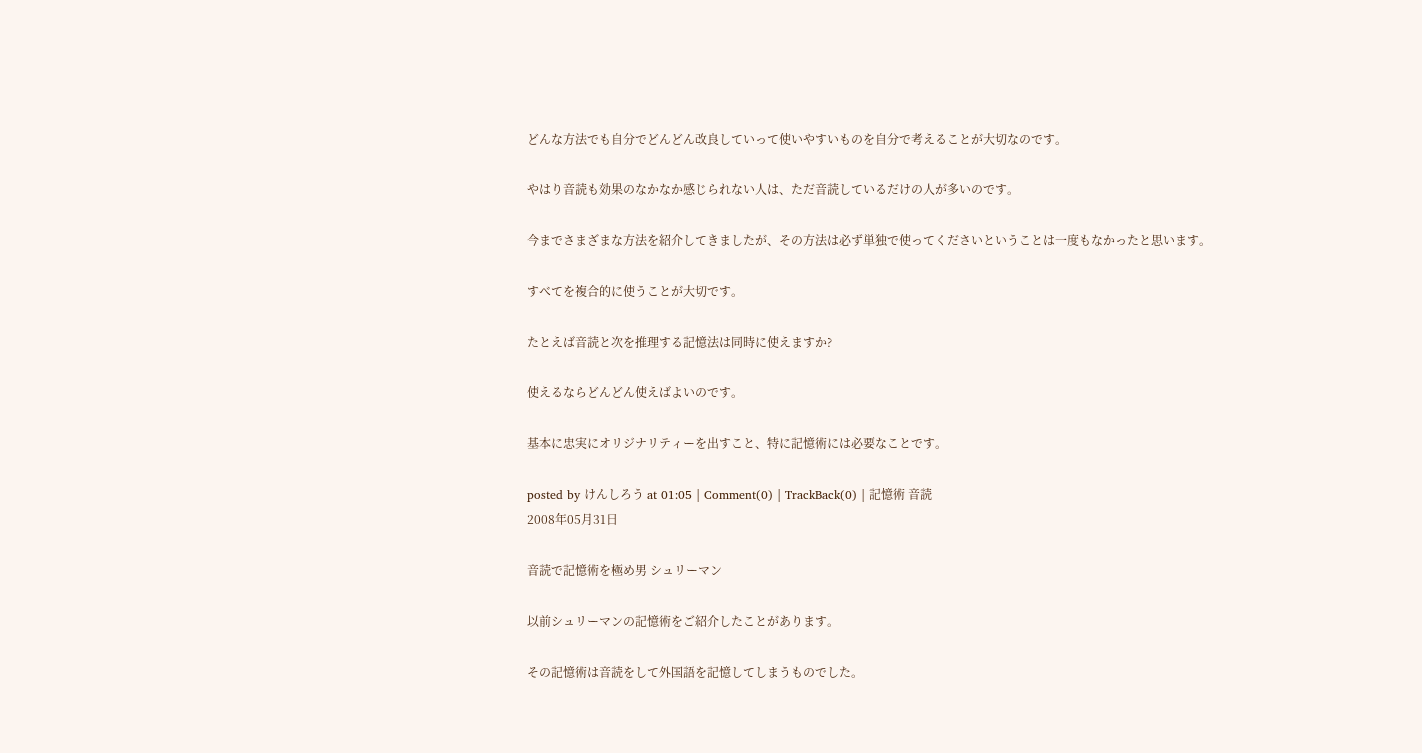どんな方法でも自分でどんどん改良していって使いやすいものを自分で考えることが大切なのです。

やはり音読も効果のなかなか感じられない人は、ただ音読しているだけの人が多いのです。

今までさまざまな方法を紹介してきましたが、その方法は必ず単独で使ってくださいということは一度もなかったと思います。

すべてを複合的に使うことが大切です。

たとえば音読と次を推理する記憶法は同時に使えますか?

使えるならどんどん使えばよいのです。

基本に忠実にオリジナリティーを出すこと、特に記憶術には必要なことです。

posted by けんしろう at 01:05 | Comment(0) | TrackBack(0) | 記憶術 音読
2008年05月31日

音読で記憶術を極め男 シュリーマン

以前シュリーマンの記憶術をご紹介したことがあります。

その記憶術は音読をして外国語を記憶してしまうものでした。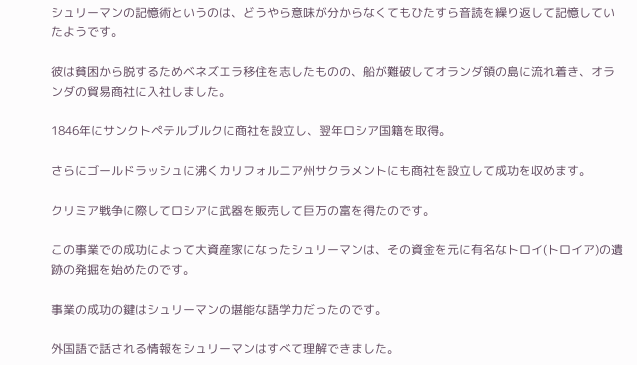シュリーマンの記憶術というのは、どうやら意味が分からなくてもひたすら音読を繰り返して記憶していたようです。

彼は貧困から脱するためベネズエラ移住を志したものの、船が難破してオランダ領の島に流れ着き、オランダの貿易商社に入社しました。

1846年にサンクトペテルブルクに商社を設立し、翌年ロシア国籍を取得。

さらにゴールドラッシュに沸くカリフォルニア州サクラメントにも商社を設立して成功を収めます。

クリミア戦争に際してロシアに武器を販売して巨万の富を得たのです。

この事業での成功によって大資産家になったシュリーマンは、その資金を元に有名なトロイ(トロイア)の遺跡の発掘を始めたのです。

事業の成功の鍵はシュリーマンの堪能な語学力だったのです。

外国語で話される情報をシュリーマンはすべて理解できました。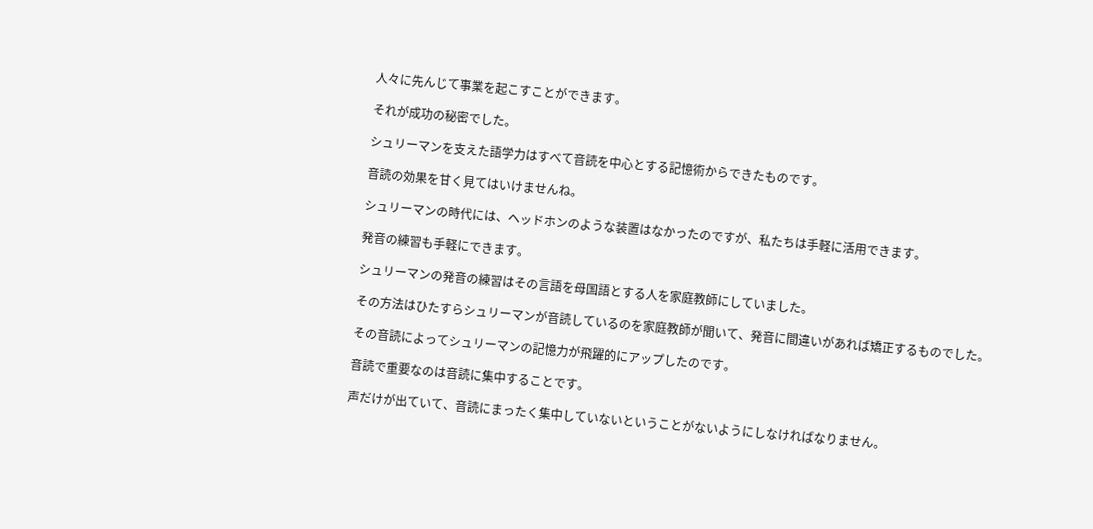人々に先んじて事業を起こすことができます。

それが成功の秘密でした。

シュリーマンを支えた語学力はすべて音読を中心とする記憶術からできたものです。

音読の効果を甘く見てはいけませんね。

シュリーマンの時代には、ヘッドホンのような装置はなかったのですが、私たちは手軽に活用できます。

発音の練習も手軽にできます。

シュリーマンの発音の練習はその言語を母国語とする人を家庭教師にしていました。

その方法はひたすらシュリーマンが音読しているのを家庭教師が聞いて、発音に間違いがあれば矯正するものでした。

その音読によってシュリーマンの記憶力が飛躍的にアップしたのです。

音読で重要なのは音読に集中することです。

声だけが出ていて、音読にまったく集中していないということがないようにしなければなりません。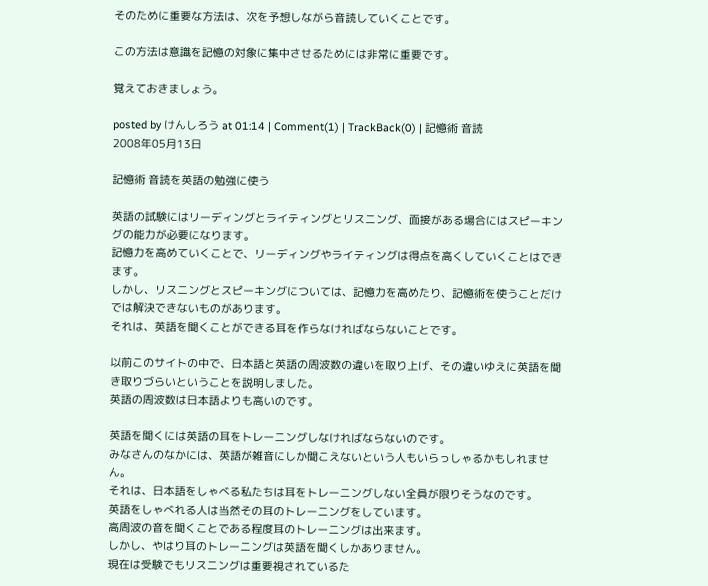そのために重要な方法は、次を予想しながら音読していくことです。

この方法は意識を記憶の対象に集中させるためには非常に重要です。

覚えておきましょう。

posted by けんしろう at 01:14 | Comment(1) | TrackBack(0) | 記憶術 音読
2008年05月13日

記憶術 音読を英語の勉強に使う

英語の試験にはリーディングとライティングとリスニング、面接がある場合にはスピーキングの能力が必要になります。
記憶力を高めていくことで、リーディングやライティングは得点を高くしていくことはできます。
しかし、リスニングとスピーキングについては、記憶力を高めたり、記憶術を使うことだけでは解決できないものがあります。
それは、英語を聞くことができる耳を作らなければならないことです。

以前このサイトの中で、日本語と英語の周波数の違いを取り上げ、その違いゆえに英語を聞き取りづらいということを説明しました。
英語の周波数は日本語よりも高いのです。

英語を聞くには英語の耳をトレーニングしなければならないのです。
みなさんのなかには、英語が雑音にしか聞こえないという人もいらっしゃるかもしれません。
それは、日本語をしゃべる私たちは耳をトレーニングしない全員が限りそうなのです。
英語をしゃべれる人は当然その耳のトレーニングをしています。
高周波の音を聞くことである程度耳のトレーニングは出来ます。
しかし、やはり耳のトレーニングは英語を聞くしかありません。
現在は受験でもリスニングは重要視されているた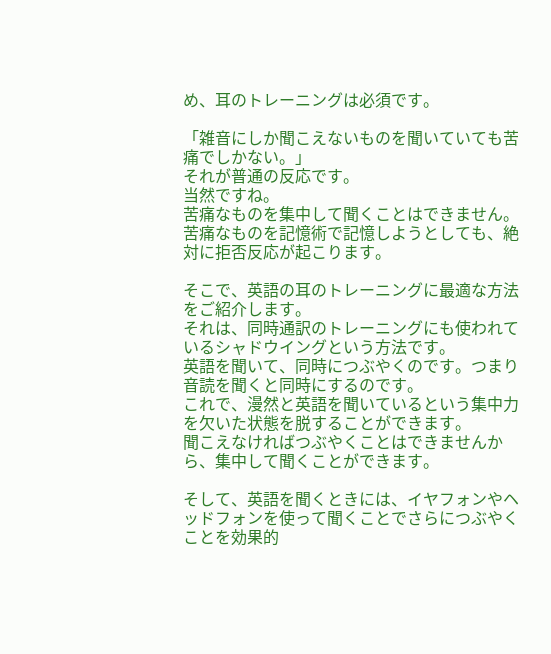め、耳のトレーニングは必須です。

「雑音にしか聞こえないものを聞いていても苦痛でしかない。」
それが普通の反応です。
当然ですね。
苦痛なものを集中して聞くことはできません。
苦痛なものを記憶術で記憶しようとしても、絶対に拒否反応が起こります。

そこで、英語の耳のトレーニングに最適な方法をご紹介します。
それは、同時通訳のトレーニングにも使われているシャドウイングという方法です。
英語を聞いて、同時につぶやくのです。つまり音読を聞くと同時にするのです。
これで、漫然と英語を聞いているという集中力を欠いた状態を脱することができます。
聞こえなければつぶやくことはできませんから、集中して聞くことができます。

そして、英語を聞くときには、イヤフォンやヘッドフォンを使って聞くことでさらにつぶやくことを効果的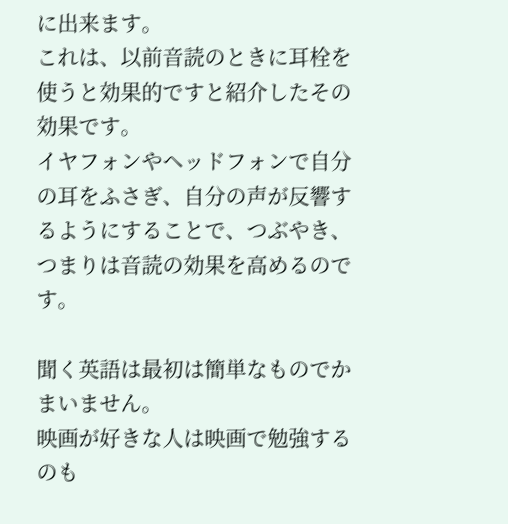に出来ます。
これは、以前音読のときに耳栓を使うと効果的ですと紹介したその効果です。
イヤフォンやヘッドフォンで自分の耳をふさぎ、自分の声が反響するようにすることで、つぶやき、つまりは音読の効果を高めるのです。

聞く英語は最初は簡単なものでかまいません。
映画が好きな人は映画で勉強するのも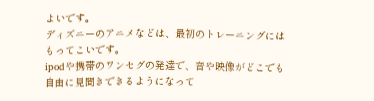よいです。
ディズニーのアニメなどは、最初のトレーニングにはもってこいです。
ipodや携帯のワンセグの発達で、音や映像がどこでも自由に見聞きできるようになって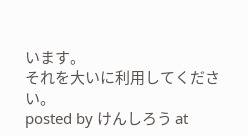います。
それを大いに利用してください。
posted by けんしろう at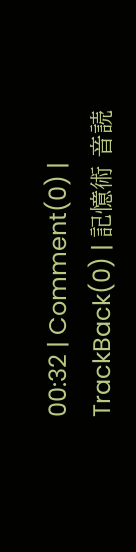00:32 | Comment(0) | TrackBack(0) | 記憶術 音読